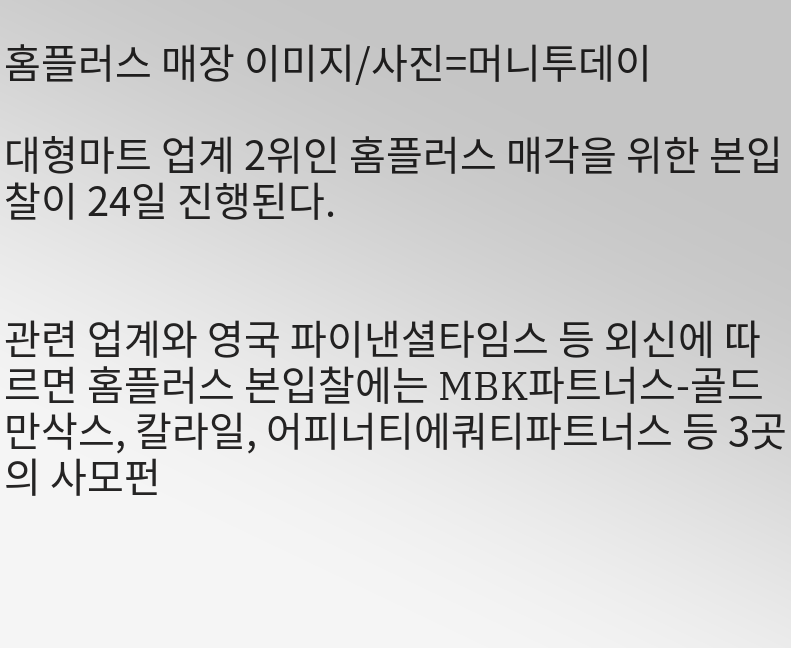홈플러스 매장 이미지/사진=머니투데이

대형마트 업계 2위인 홈플러스 매각을 위한 본입찰이 24일 진행된다.


관련 업계와 영국 파이낸셜타임스 등 외신에 따르면 홈플러스 본입찰에는 MBK파트너스-골드만삭스, 칼라일, 어피너티에쿼티파트너스 등 3곳의 사모펀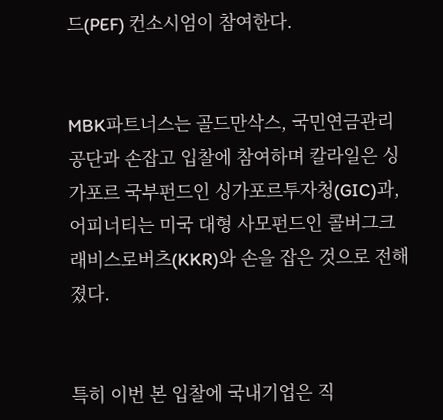드(PEF) 컨소시엄이 참여한다.


MBK파트너스는 골드만삭스, 국민연금관리공단과 손잡고 입찰에 참여하며 칼라일은 싱가포르 국부펀드인 싱가포르투자청(GIC)과, 어피너티는 미국 대형 사모펀드인 콜버그크래비스로버츠(KKR)와 손을 잡은 것으로 전해졌다.


특히 이번 본 입찰에 국내기업은 직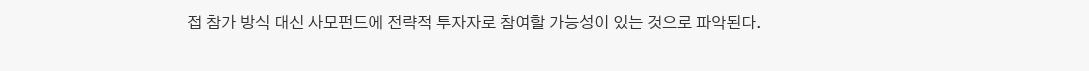접 참가 방식 대신 사모펀드에 전략적 투자자로 참여할 가능성이 있는 것으로 파악된다.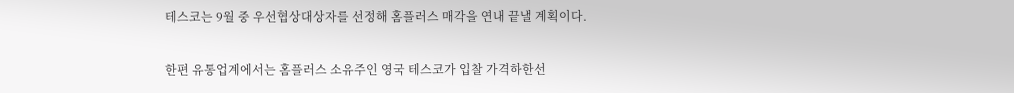테스코는 9월 중 우선협상대상자를 선정해 홈플러스 매각을 연내 끝낼 계획이다.

한편 유통업계에서는 홈플러스 소유주인 영국 테스코가 입찰 가격하한선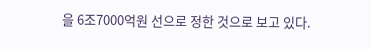을 6조7000억원 선으로 정한 것으로 보고 있다.